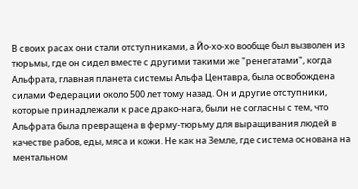В своих расах они стали отступниками, а Йо-хо-хо вообще был вызволен из тюрьмы, где он сидел вместе с другими такими же "ренегатами", когда Альфрата, главная планета системы Альфа Центавра, была освобождена силами Федерации около 500 лет тому назад. Он и другие отступники, которые принадлежали к расе драко-нага, были не согласны с тем, что Альфрата была превращена в ферму-тюрьму для выращивания людей в качестве рабов, еды, мяса и кожи. Не как на Земле, где система основана на ментальном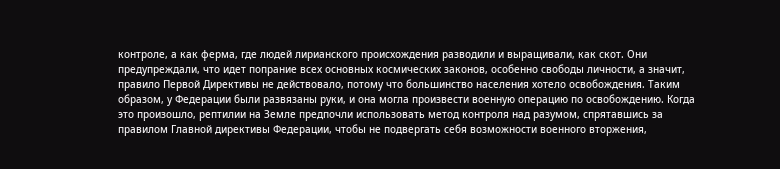контроле, а как ферма, где людей лирианского происхождения разводили и выращивали, как скот. Они предупреждали, что идет попрание всех основных космических законов, особенно свободы личности, а значит, правило Первой Директивы не действовало, потому что большинство населения хотело освобождения. Таким образом, у Федерации были развязаны руки, и она могла произвести военную операцию по освобождению. Когда это произошло, рептилии на Земле предпочли использовать метод контроля над разумом, спрятавшись за правилом Главной директивы Федерации, чтобы не подвергать себя возможности военного вторжения,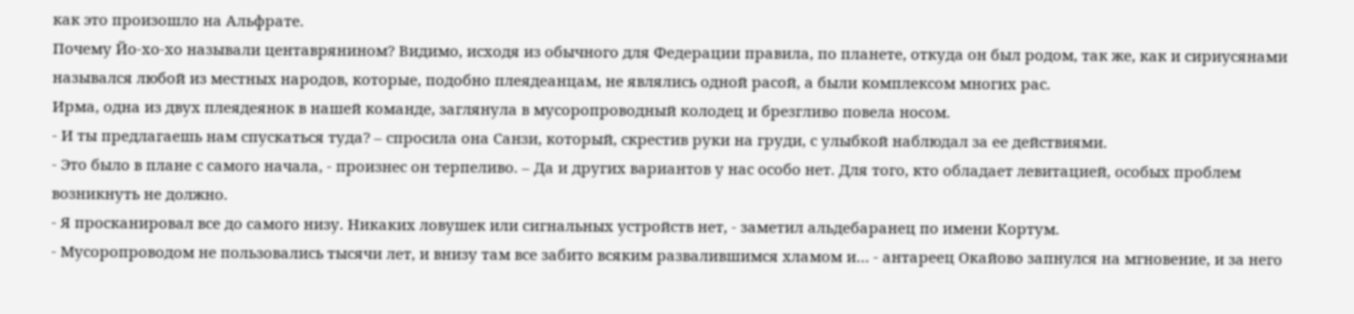как это произошло на Альфрате.
Почему Йо-хо-хо называли центаврянином? Видимо, исходя из обычного для Федерации правила, по планете, откуда он был родом, так же, как и сириусянами назывался любой из местных народов, которые, подобно плеядеанцам, не являлись одной расой, а были комплексом многих рас.
Ирма, одна из двух плеядеянок в нашей команде, заглянула в мусоропроводный колодец и брезгливо повела носом.
- И ты предлагаешь нам спускаться туда? – спросила она Санзи, который, скрестив руки на груди, с улыбкой наблюдал за ее действиями.
- Это было в плане с самого начала, - произнес он терпеливо. – Да и других вариантов у нас особо нет. Для того, кто обладает левитацией, особых проблем возникнуть не должно.
- Я просканировал все до самого низу. Никаких ловушек или сигнальных устройств нет, - заметил альдебаранец по имени Кортум.
- Мусоропроводом не пользовались тысячи лет, и внизу там все забито всяким развалившимся хламом и… - антареец Окайово запнулся на мгновение, и за него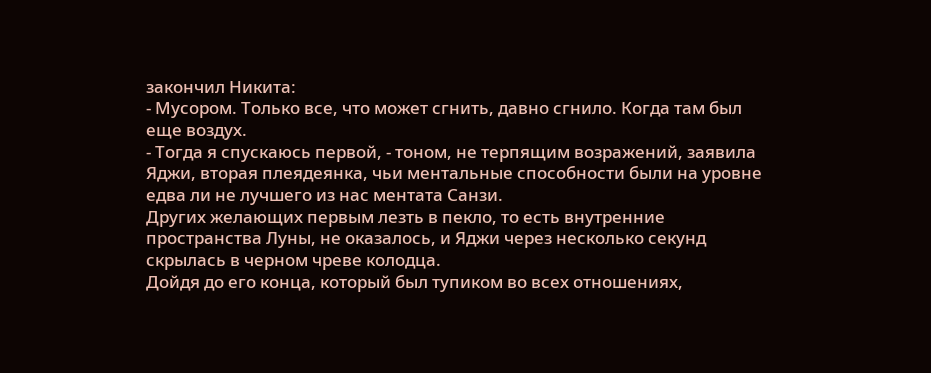закончил Никита:
- Мусором. Только все, что может сгнить, давно сгнило. Когда там был еще воздух.
- Тогда я спускаюсь первой, - тоном, не терпящим возражений, заявила Яджи, вторая плеядеянка, чьи ментальные способности были на уровне едва ли не лучшего из нас ментата Санзи.
Других желающих первым лезть в пекло, то есть внутренние пространства Луны, не оказалось, и Яджи через несколько секунд скрылась в черном чреве колодца.
Дойдя до его конца, который был тупиком во всех отношениях,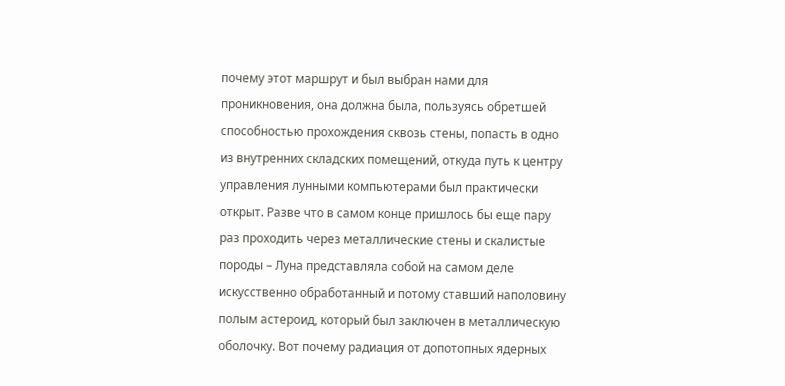почему этот маршрут и был выбран нами для проникновения, она должна была, пользуясь обретшей способностью прохождения сквозь стены, попасть в одно из внутренних складских помещений, откуда путь к центру управления лунными компьютерами был практически открыт. Разве что в самом конце пришлось бы еще пару раз проходить через металлические стены и скалистые породы – Луна представляла собой на самом деле искусственно обработанный и потому ставший наполовину полым астероид, который был заключен в металлическую оболочку. Вот почему радиация от допотопных ядерных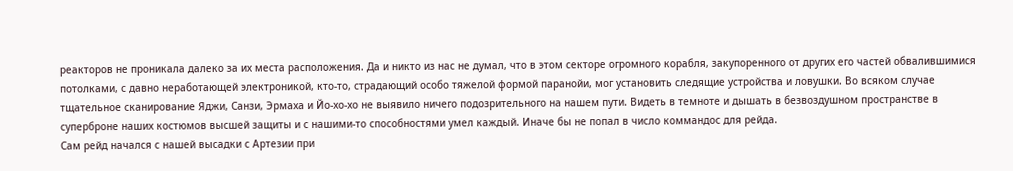реакторов не проникала далеко за их места расположения. Да и никто из нас не думал, что в этом секторе огромного корабля, закупоренного от других его частей обвалившимися потолками, с давно неработающей электроникой, кто-то, страдающий особо тяжелой формой паранойи, мог установить следящие устройства и ловушки. Во всяком случае тщательное сканирование Яджи, Санзи, Эрмаха и Йо-хо-хо не выявило ничего подозрительного на нашем пути. Видеть в темноте и дышать в безвоздушном пространстве в суперброне наших костюмов высшей защиты и с нашими-то способностями умел каждый. Иначе бы не попал в число коммандос для рейда.
Сам рейд начался с нашей высадки с Артезии при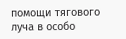помощи тягового луча в особо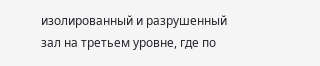изолированный и разрушенный зал на третьем уровне, где по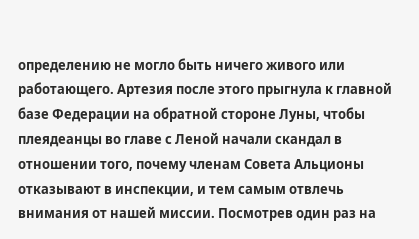определению не могло быть ничего живого или работающего. Артезия после этого прыгнула к главной базе Федерации на обратной стороне Луны, чтобы плеядеанцы во главе с Леной начали скандал в отношении того, почему членам Совета Альционы отказывают в инспекции, и тем самым отвлечь внимания от нашей миссии. Посмотрев один раз на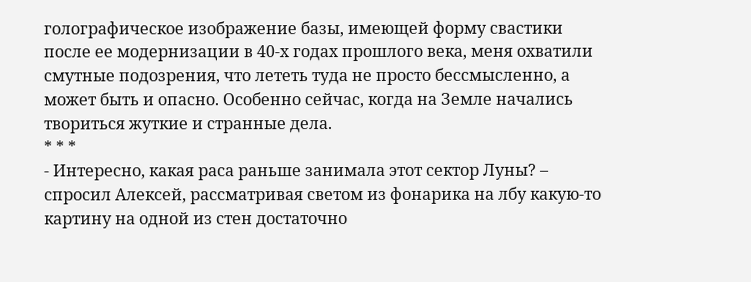голографическое изображение базы, имеющей форму свастики после ее модернизации в 40-х годах прошлого века, меня охватили смутные подозрения, что лететь туда не просто бессмысленно, а может быть и опасно. Особенно сейчас, когда на Земле начались твориться жуткие и странные дела.
* * *
- Интересно, какая раса раньше занимала этот сектор Луны? – спросил Алексей, рассматривая светом из фонарика на лбу какую-то картину на одной из стен достаточно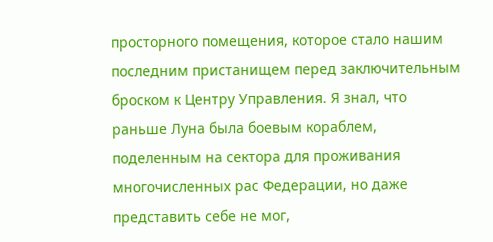просторного помещения, которое стало нашим последним пристанищем перед заключительным броском к Центру Управления. Я знал, что раньше Луна была боевым кораблем, поделенным на сектора для проживания многочисленных рас Федерации, но даже представить себе не мог,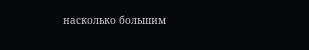насколько большим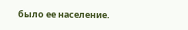было ее население.